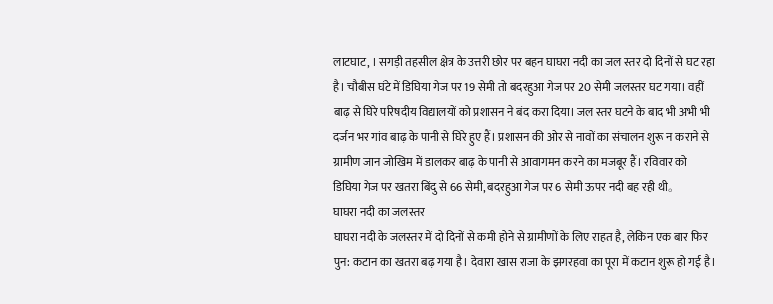लाटघाट, । सगड़ी तहसील क्षेत्र के उत्तरी छोर पर बहन घाघरा नदी का जल स्तर दो दिनों से घट रहा है। चौबीस घंटे में डिघिया गेज पर 19 सेमी तो बदरहुआ गेज पर 20 सेमी जलस्तर घट गया। वहीं बाढ़ से घिरे परिषदीय विद्यालयों को प्रशासन ने बंद करा दिया। जल स्तर घटने के बाद भी अभी भी दर्जन भर गांव बाढ़ के पानी से घिरे हुए हैं। प्रशासन की ओर से नावों का संचालन शुरू न कराने से ग्रामीण जान जोखिम में डालकर बाढ़ के पानी से आवागमन करने का मजबूर हैं। रविवार को डिघिया गेज पर खतरा बिंदु से 66 सेमी, बदरहुआ गेज पर 6 सेमी ऊपर नदी बह रही थी。
घाघरा नदी का जलस्तर
घाघरा नदी के जलस्तर में दो दिनों से कमी होने से ग्रामीणों के लिए राहत है, लेकिन एक बार फिर पुन: कटान का खतरा बढ़ गया है। देवारा खास राजा के झगरहवा का पूरा में कटान शुरू हो गई है।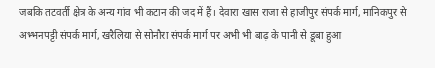जबकि तटवर्ती क्षेत्र के अन्य गांव भी कटान की जद में हैं। देवारा खास राजा से हाजीपुर संपर्क मार्ग, मानिकपुर से अभ्भनपट्टी संपर्क मार्ग, खरैलिया से सोनौरा संपर्क मार्ग पर अभी भी बाढ़ के पानी से डूबा हुआ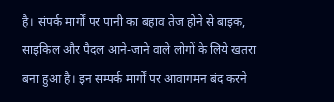है। संपर्क मार्गों पर पानी का बहाव तेज होने से बाइक, साइकिल और पैदल आने-जाने वाले लोगों के लिये खतरा बना हुआ है। इन सम्पर्क मार्गों पर आवागमन बंद करने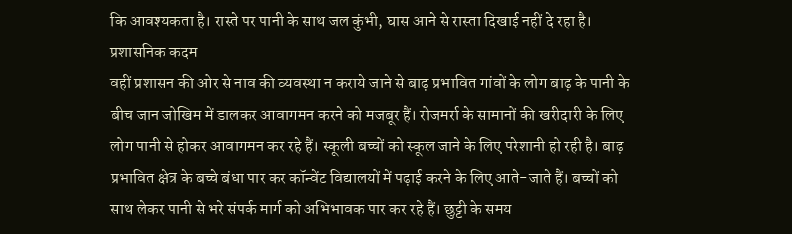कि आवश्यकता है। रास्ते पर पानी के साथ जल कुंभी, घास आने से रास्ता दिखाई नहीं दे रहा है।
प्रशासनिक कदम
वहीं प्रशासन की ओर से नाव की व्यवस्था न कराये जाने से बाढ़ प्रभावित गांवों के लोग बाढ़ के पानी के बीच जान जोखिम में डालकर आवागमन करने को मजबूर हैं। रोजमर्रा के सामानों की खरीदारी के लिए लोग पानी से होकर आवागमन कर रहे हैं। स्कूली बच्चों को स्कूल जाने के लिए परेशानी हो रही है। बाढ़ प्रभावित क्षेत्र के बच्चे बंधा पार कर कॉन्वेंट विद्यालयों में पढ़ाई करने के लिए आते-जाते हैं। बच्चों को साथ लेकर पानी से भरे संपर्क मार्ग को अभिभावक पार कर रहे हैं। छुट्टी के समय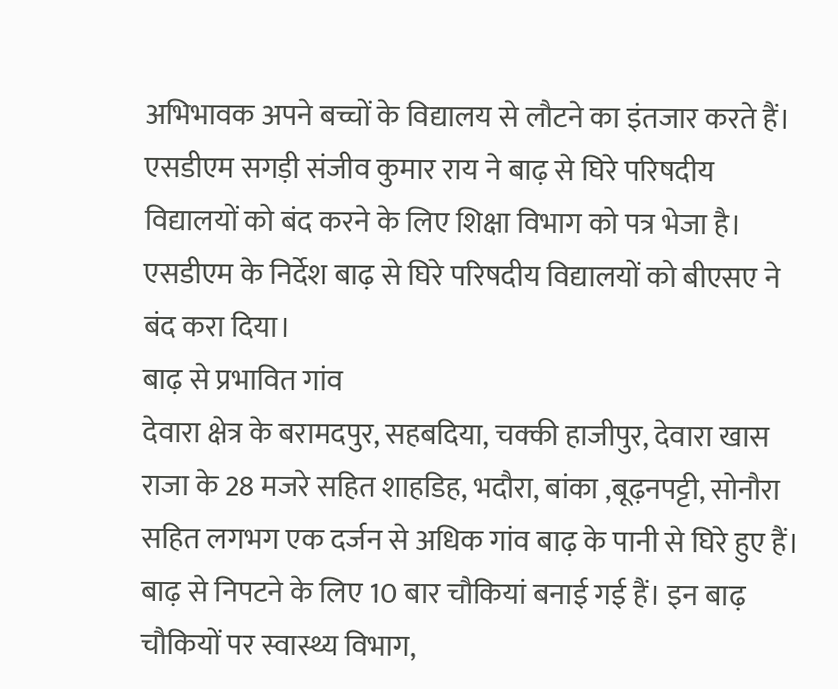अभिभावक अपने बच्चों के विद्यालय से लौटने का इंतजार करते हैं। एसडीएम सगड़ी संजीव कुमार राय ने बाढ़ से घिरे परिषदीय विद्यालयों को बंद करने के लिए शिक्षा विभाग को पत्र भेजा है। एसडीएम के निर्देश बाढ़ से घिरे परिषदीय विद्यालयों को बीएसए ने बंद करा दिया।
बाढ़ से प्रभावित गांव
देवारा क्षेत्र के बरामदपुर, सहबदिया, चक्की हाजीपुर, देवारा खास राजा के 28 मजरे सहित शाहडिह, भदौरा, बांका ,बूढ़नपट्टी, सोनौरा सहित लगभग एक दर्जन से अधिक गांव बाढ़ के पानी से घिरे हुए हैं। बाढ़ से निपटने के लिए 10 बार चौकियां बनाई गई हैं। इन बाढ़ चौकियों पर स्वास्थ्य विभाग,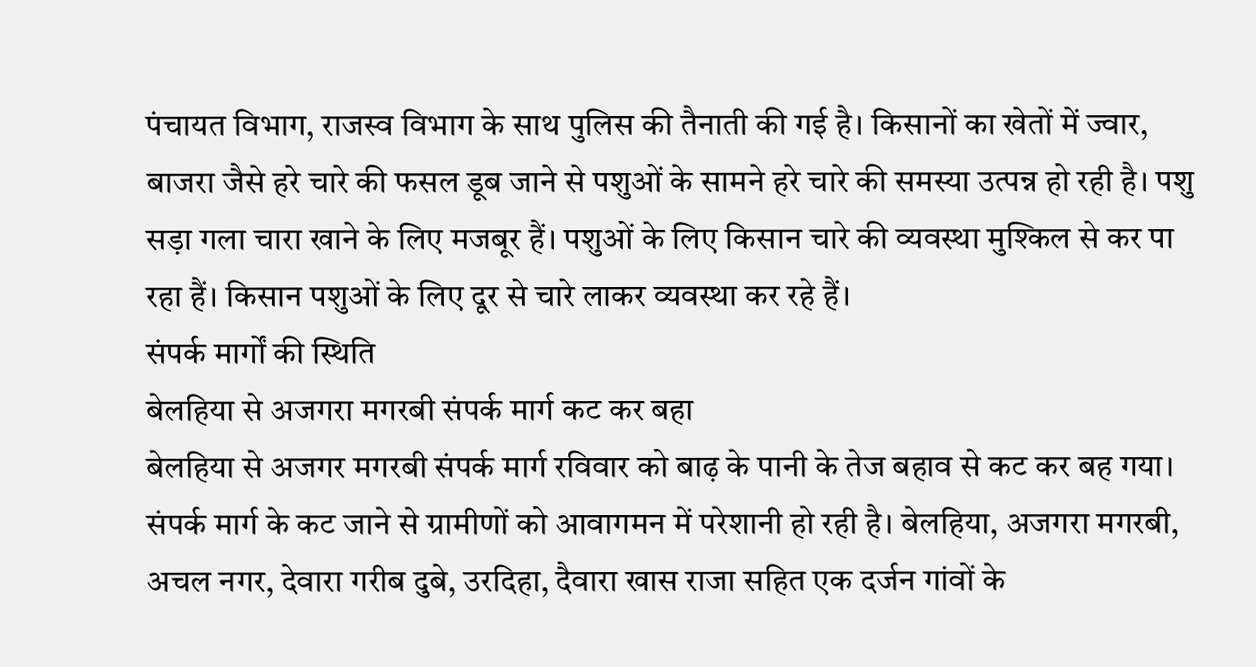पंचायत विभाग, राजस्व विभाग के साथ पुलिस की तैनाती की गई है। किसानों का खेतों में ज्वार, बाजरा जैसे हरे चारे की फसल डूब जाने से पशुओं के सामने हरे चारे की समस्या उत्पन्न हो रही है। पशु सड़ा गला चारा खाने के लिए मजबूर हैं। पशुओं के लिए किसान चारे की व्यवस्था मुश्किल से कर पा रहा हैं। किसान पशुओं के लिए दूर से चारे लाकर व्यवस्था कर रहे हैं।
संपर्क मार्गों की स्थिति
बेलहिया से अजगरा मगरबी संपर्क मार्ग कट कर बहा
बेलहिया से अजगर मगरबी संपर्क मार्ग रविवार को बाढ़ के पानी के तेज बहाव से कट कर बह गया। संपर्क मार्ग के कट जाने से ग्रामीणों को आवागमन में परेशानी हो रही है। बेलहिया, अजगरा मगरबी, अचल नगर, देवारा गरीब दुबे, उरदिहा, दैवारा खास राजा सहित एक दर्जन गांवों के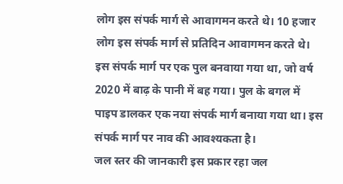लोग इस संपर्क मार्ग से आवागमन करते थे। 10 हजार लोग इस संपर्क मार्ग से प्रतिदिन आवागमन करते थे। इस संपर्क मार्ग पर एक पुल बनवाया गया था, जो वर्ष 2020 में बाढ़ के पानी में बह गया। पुल के बगल में पाइप डालकर एक नया संपर्क मार्ग बनाया गया था। इस संपर्क मार्ग पर नाव की आवश्यकता है।
जल स्तर की जानकारी इस प्रकार रहा जल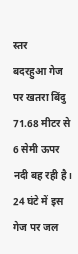स्तर
बदरहुआ गेज पर खतरा बिंदु 71.68 मीटर से 6 सेमी ऊपर नदी बह रही है। 24 घंटे में इस गेज पर जल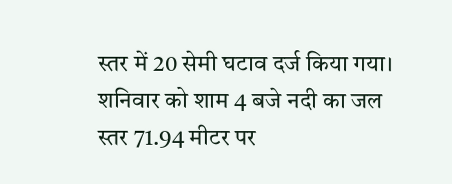स्तर में 20 सेमी घटाव दर्ज किया गया। शनिवार को शाम 4 बजे नदी का जल स्तर 71.94 मीटर पर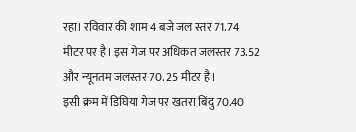रहा। रविवार की शाम 4 बजे जल स्तर 71.74 मीटर पर है। इस गेज पर अधिकत जलस्तर 73.52 और न्यूनतम जलस्तर 70. 25 मीटर है।
इसी क्रम में डिघिया गेज पर खतरा बिंदु 70.40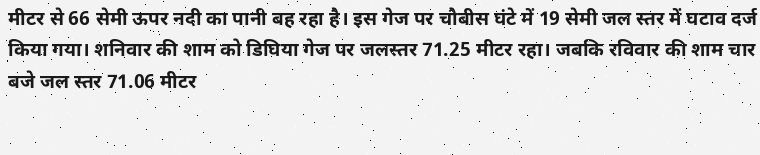मीटर से 66 सेमी ऊपर नदी का पानी बह रहा है। इस गेज पर चौबीस घंटे में 19 सेमी जल स्तर में घटाव दर्ज किया गया। शनिवार की शाम को डिघिया गेज पर जलस्तर 71.25 मीटर रहा। जबकि रविवार की शाम चार बजे जल स्तर 71.06 मीटर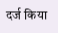दर्ज किया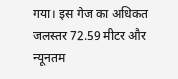गया। इस गेज का अधिकत जलस्तर 72.59 मीटर और न्यूनतम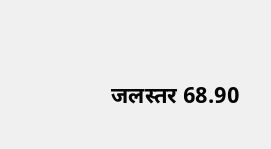जलस्तर 68.90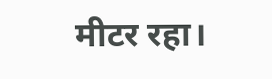मीटर रहा।